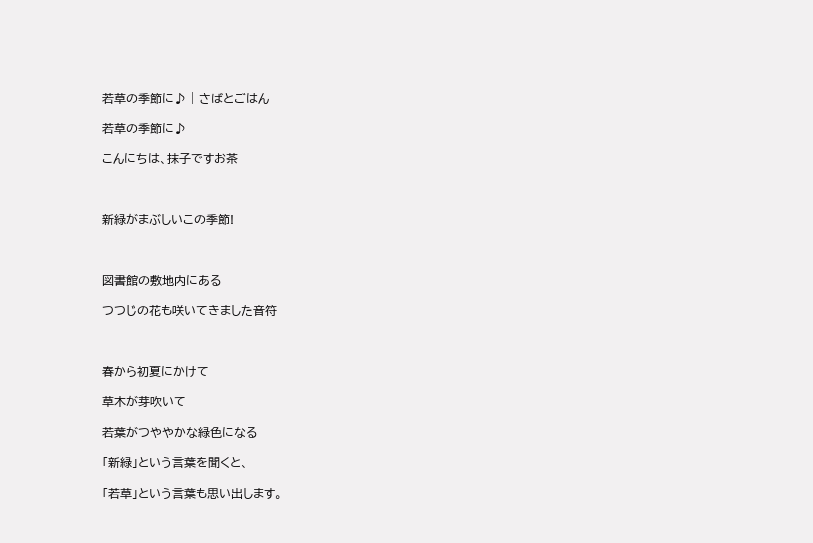若草の季節に♪ | さばとごはん

若草の季節に♪

こんにちは、抹子ですお茶



新緑がまぶしいこの季節!



図書館の敷地内にある

つつじの花も咲いてきました音符



春から初夏にかけて

草木が芽吹いて

若葉がつややかな緑色になる

「新緑」という言葉を聞くと、

「若草」という言葉も思い出します。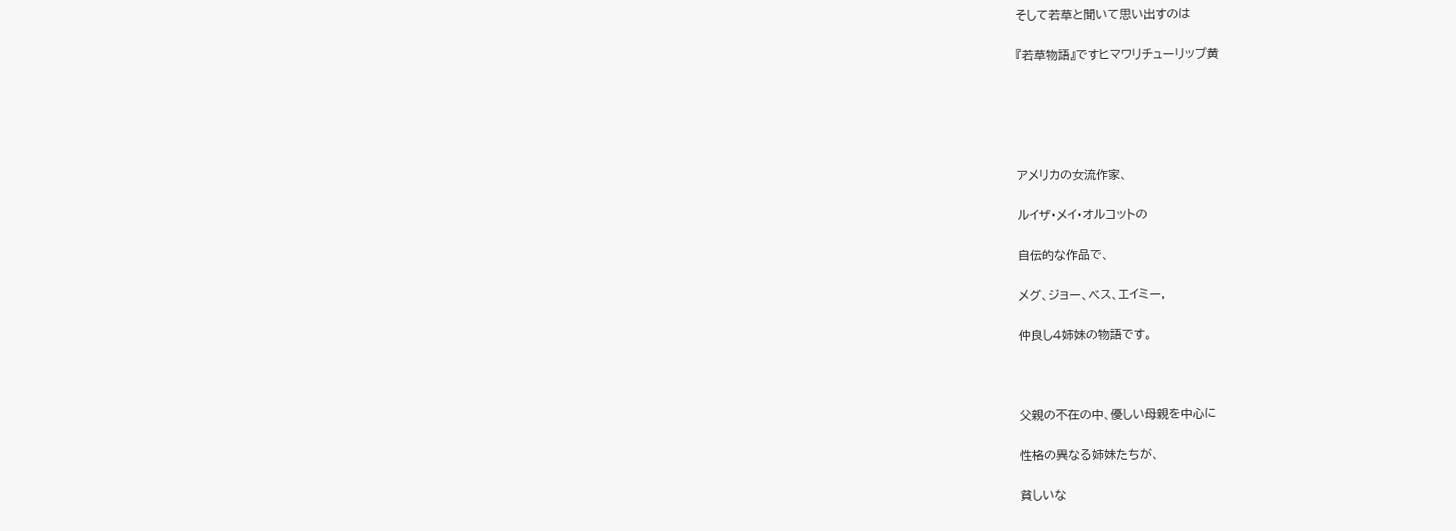そして若草と聞いて思い出すのは

『若草物語』ですヒマワリチューリップ黄





アメリカの女流作家、

ルイザ・メイ・オルコットの

自伝的な作品で、

メグ、ジョー、ベス、エイミー,

仲良し4姉妹の物語です。



父親の不在の中、優しい母親を中心に

性格の異なる姉妹たちが、

貧しいな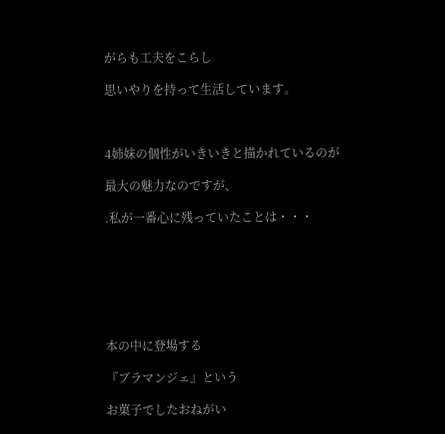がらも工夫をこらし

思いやりを持って生活しています。



4姉妹の個性がいきいきと描かれているのが

最大の魅力なのですが、

.私が一番心に残っていたことは・・・







本の中に登場する

『ブラマンジェ』という

お菓子でしたおねがい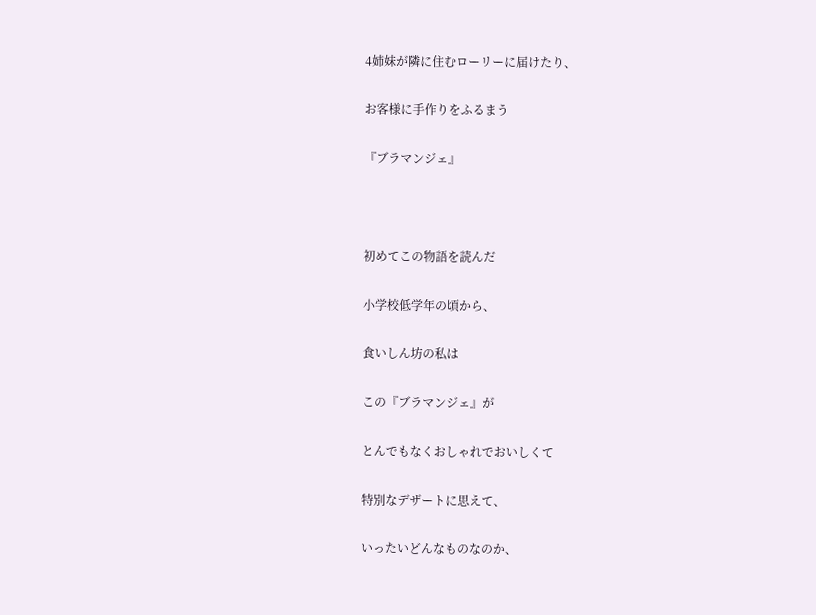4姉妹が隣に住むローリーに届けたり、

お客様に手作りをふるまう

『ブラマンジェ』



初めてこの物語を読んだ

小学校低学年の頃から、

食いしん坊の私は

この『ブラマンジェ』が

とんでもなくおしゃれでおいしくて

特別なデザートに思えて、

いったいどんなものなのか、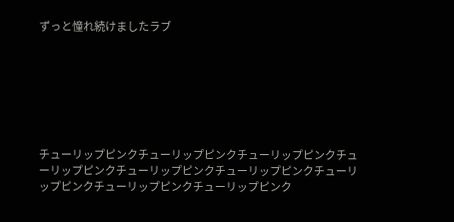ずっと憧れ続けましたラブ







チューリップピンクチューリップピンクチューリップピンクチューリップピンクチューリップピンクチューリップピンクチューリップピンクチューリップピンクチューリップピンク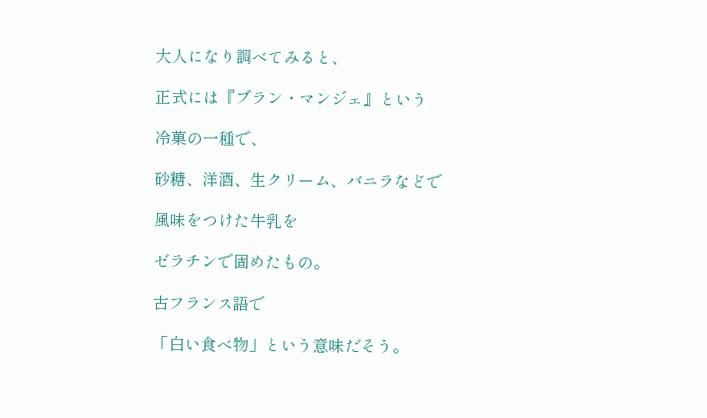大人になり調べてみると、

正式には『ブラン・マンジェ』という

冷菓の一種で、

砂糖、洋酒、生クリーム、バニラなどで

風味をつけた牛乳を

ゼラチンで固めたもの。

古フランス語で

「白い食べ物」という意味だそう。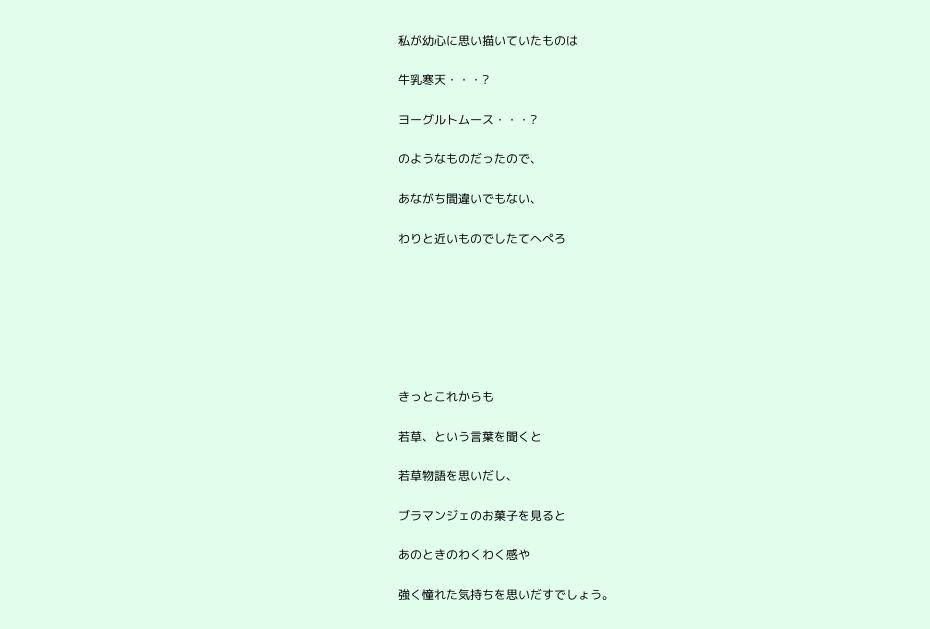私が幼心に思い描いていたものは

牛乳寒天・・・?

ヨーグルトムース・・・?

のようなものだったので、

あながち間違いでもない、

わりと近いものでしたてへぺろ







きっとこれからも

若草、という言葉を聞くと

若草物語を思いだし、

ブラマンジェのお菓子を見ると

あのときのわくわく感や

強く憧れた気持ちを思いだすでしょう。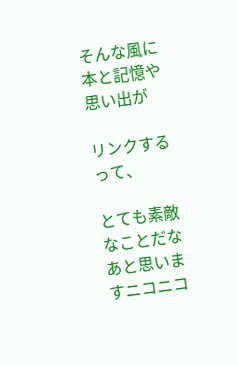そんな風に本と記憶や思い出が

リンクするって、

とても素敵なことだなあと思いますニコニコ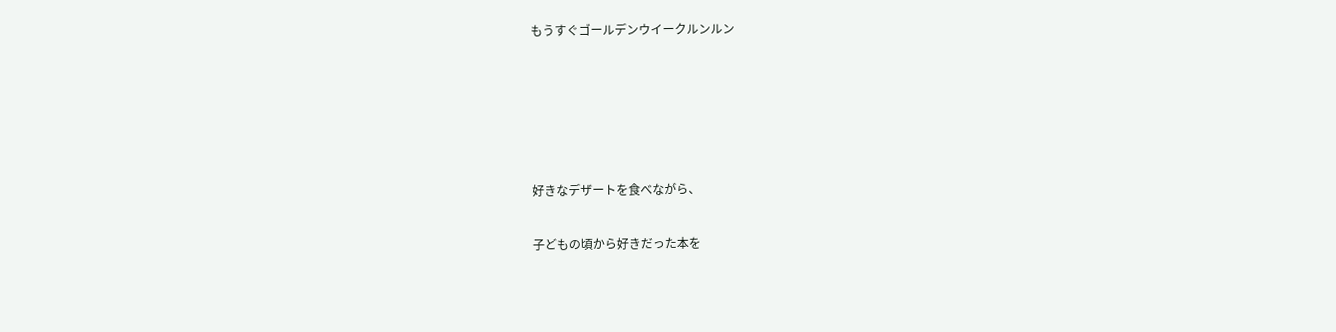もうすぐゴールデンウイークルンルン





好きなデザートを食べながら、

子どもの頃から好きだった本を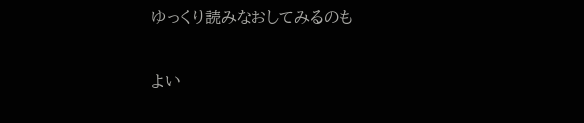ゆっくり読みなおしてみるのも

よい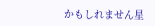かもしれません星